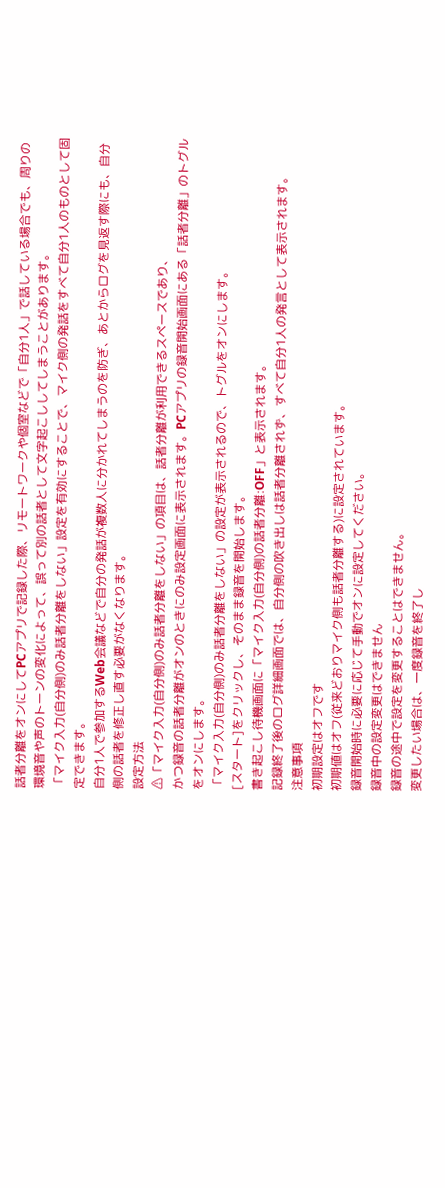話者分離をオンにしてPCアプリで記録した際、リモートワークや個室などで「自分1人」で話している場合でも、周りの環境音や声のトーンの変化によって、誤って別の話者として文字起こししてしまうことがあります。
「マイク入力(自分側)のみ話者分離をしない」設定を有効にすることで、マイク側の発話をすべて自分1人のものとして固定できます。
自分1人で参加するWeb会議などで自分の発話が複数人に分かれてしまうのを防ぎ、あとからログを見返す際にも、自分側の話者を修正し直す必要がなくなります。
設定方法
⚠「マイク入力(自分側)のみ話者分離をしない」の項目は、話者分離が利用できるスペースであり、
かつ録音の話者分離がオンのときにのみ設定画面に表示されます。PCアプリの録音開始画面にある「話者分離」のトグルをオンにします。
「マイク入力(自分側)のみ話者分離をしない」の設定が表示されるので、トグルをオンにします。
[スタート]をクリックし、そのまま録音を開始します。
書き起こし待機画面に「マイク入力(自分側)の話者分離:OFF」と表示されます。
記録終了後のログ詳細画面では、自分側の吹き出しは話者分離されず、すべて自分1人の発言として表示されます。
注意事項
初期設定はオフです
初期値はオフ(従来どおりマイク側も話者分離する)に設定されています。
録音開始時に必要に応じて手動でオンに設定してください。
録音中の設定変更はできません
録音の途中で設定を変更することはできません。
変更したい場合は、一度録音を終了し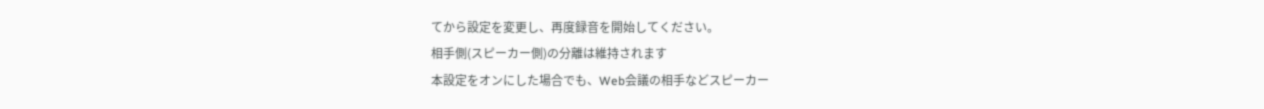てから設定を変更し、再度録音を開始してください。
相手側(スピーカー側)の分離は維持されます
本設定をオンにした場合でも、Web会議の相手などスピーカー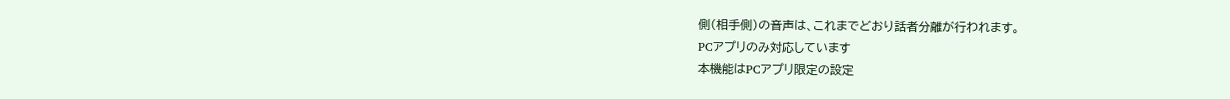側(相手側)の音声は、これまでどおり話者分離が行われます。
PCアプリのみ対応しています
本機能はPCアプリ限定の設定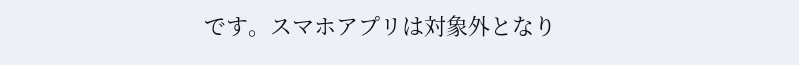です。スマホアプリは対象外となり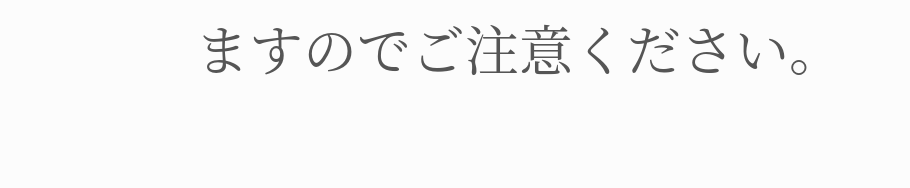ますのでご注意ください。